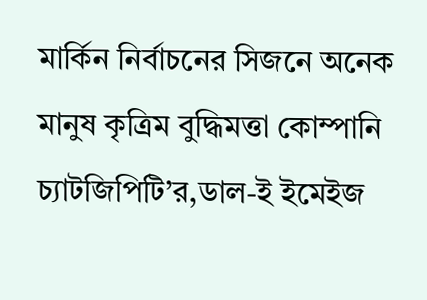মার্কিন নির্বাচনের সিজনে অনেক মানুষ কৃত্রিম বুদ্ধিমত্তা কোম্পানি চ্যাটজিপিটি’র,ডাল-ই ইমেইজ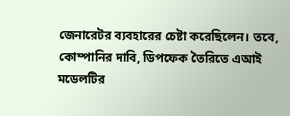জেনারেটর ব্যবহারের চেষ্টা করেছিলেন। তবে, কোম্পানির দাবি, ডিপফেক তৈরিতে এআই মডেলটির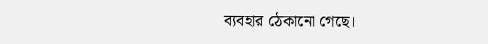ব্যবহার ঠেকানো গেছে।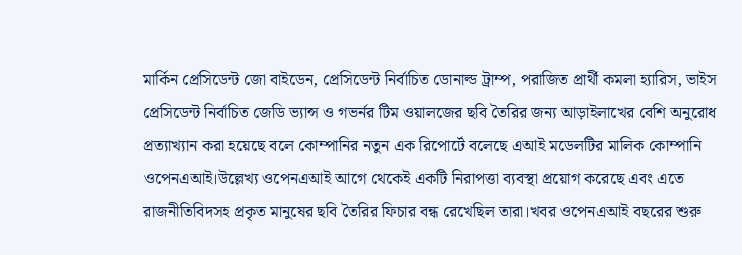মার্কিন প্রেসিডেন্ট জো বাইডেন, প্রেসিডেন্ট নির্বাচিত ডোনাল্ড ট্রাম্প, পরাজিত প্রার্থী কমলা হ্যারিস, ভাইস প্রেসিডেন্ট নির্বাচিত জেডি ভ্যান্স ও গভর্নর টিম ওয়ালজের ছবি তৈরির জন্য আড়াইলাখের বেশি অনুরোধ প্রত্যাখ্যান করা হয়েছে বলে কোম্পানির নতুন এক রিপোর্টে বলেছে এআই মডেলটির মালিক কোম্পানি ওপেনএআই।উল্লেখ্য ওপেনএআই আগে থেকেই একটি নিরাপত্তা ব্যবস্থা প্রয়োগ করেছে এবং এতে রাজনীতিবিদসহ প্রকৃত মানুষের ছবি তৈরির ফিচার বন্ধ রেখেছিল তারা।খবর ওপেনএআই বছরের শুরু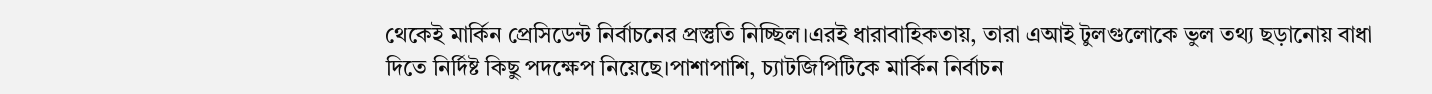থেকেই মার্কিন প্রেসিডেন্ট নির্বাচনের প্রস্তুতি নিচ্ছিল।এরই ধারাবাহিকতায়, তারা এআই টুলগুলোকে ভুল তথ্য ছড়ানোয় বাধা দিতে নির্দিষ্ট কিছু পদক্ষেপ নিয়েছে।পাশাপাশি, চ্যাটজিপিটিকে মার্কিন নির্বাচন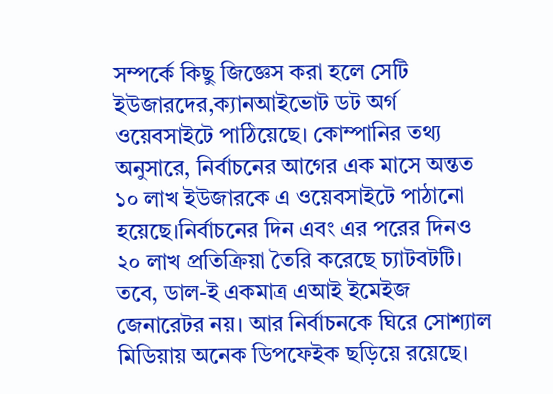সম্পর্কে কিছু জিজ্ঞেস করা হলে সেটি ইউজারদের,ক্যানআইভোট ডট অর্গ ওয়েবসাইটে পাঠিয়েছে। কোম্পানির তথ্য অনুসারে, নির্বাচনের আগের এক মাসে অন্তত ১০ লাখ ইউজারকে এ ওয়েবসাইটে পাঠানো হয়েছে।নির্বাচনের দিন এবং এর পরের দিনও ২০ লাখ প্রতিক্রিয়া তৈরি করেছে চ্যাটবটটি। তবে, ডাল-ই একমাত্র এআই ইমেইজ জেনারেটর নয়। আর নির্বাচনকে ঘিরে সোশ্যাল মিডিয়ায় অনেক ডিপফেইক ছড়িয়ে রয়েছে।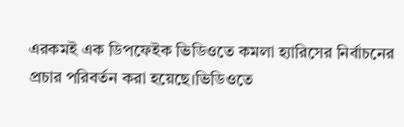এরকমই এক ডিপফেইক ভিডিওতে কমলা হ্যারিসের নির্বাচনের প্রচার পরিবর্তন করা হয়েছে।ভিডিওতে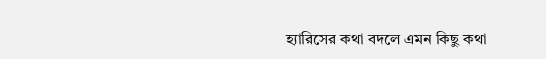হ্যারিসের কথা বদলে এমন কিছু কথা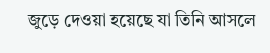জুড়ে দেওয়া হয়েছে যা তিনি আসলে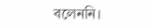বলেননি।